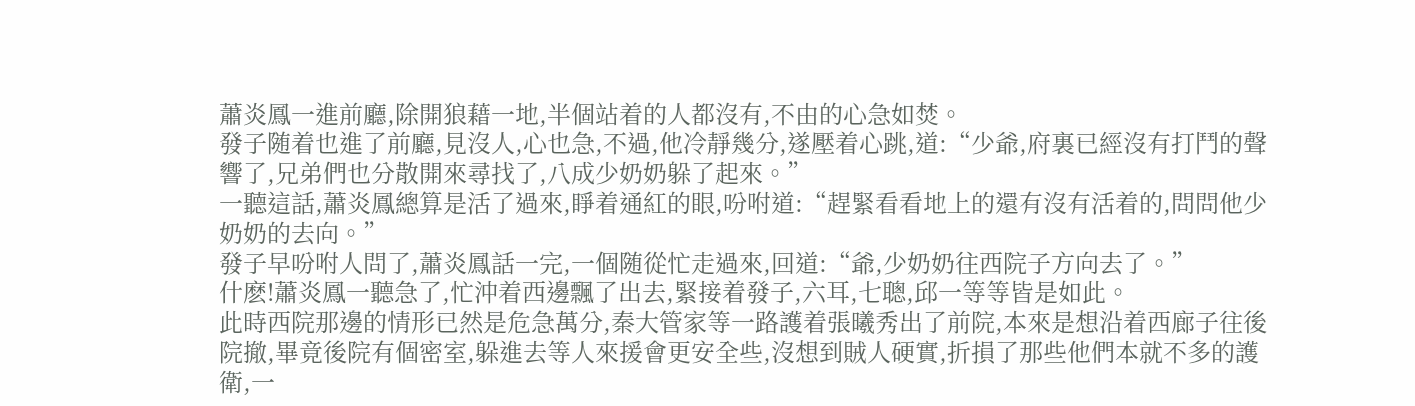蕭炎鳳一進前廳,除開狼藉一地,半個站着的人都沒有,不由的心急如焚。
發子随着也進了前廳,見沒人,心也急,不過,他冷靜幾分,遂壓着心跳,道:“少爺,府裏已經沒有打鬥的聲響了,兄弟們也分散開來尋找了,八成少奶奶躲了起來。”
一聽這話,蕭炎鳳總算是活了過來,睜着通紅的眼,吩咐道:“趕緊看看地上的還有沒有活着的,問問他少奶奶的去向。”
發子早吩咐人問了,蕭炎鳳話一完,一個随從忙走過來,回道:“爺,少奶奶往西院子方向去了。”
什麽!蕭炎鳳一聽急了,忙沖着西邊飄了出去,緊接着發子,六耳,七聰,邱一等等皆是如此。
此時西院那邊的情形已然是危急萬分,秦大管家等一路護着張曦秀出了前院,本來是想沿着西廊子往後院撤,畢竟後院有個密室,躲進去等人來援會更安全些,沒想到賊人硬實,折損了那些他們本就不多的護衛,一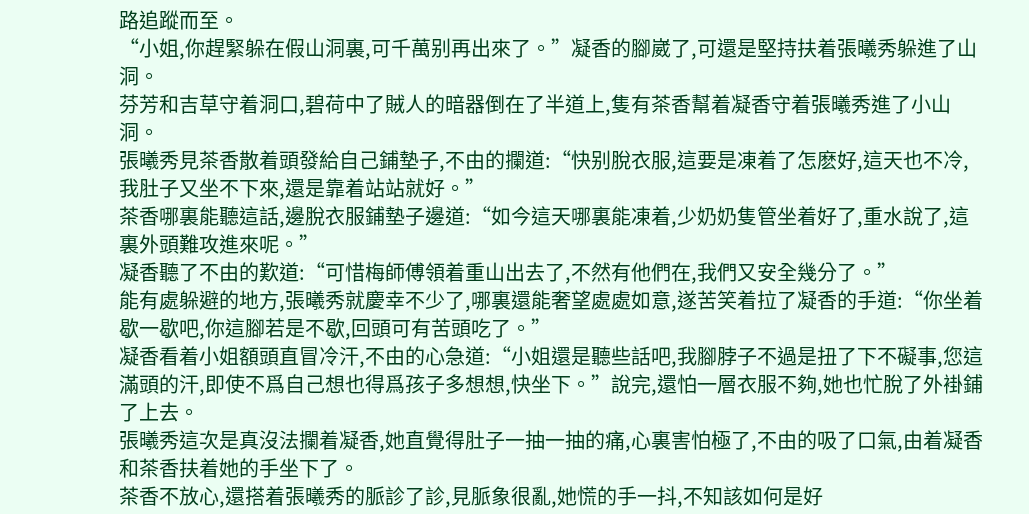路追蹤而至。
“小姐,你趕緊躲在假山洞裏,可千萬别再出來了。”凝香的腳崴了,可還是堅持扶着張曦秀躲進了山洞。
芬芳和吉草守着洞口,碧荷中了賊人的暗器倒在了半道上,隻有茶香幫着凝香守着張曦秀進了小山洞。
張曦秀見茶香散着頭發給自己鋪墊子,不由的攔道:“快别脫衣服,這要是凍着了怎麽好,這天也不冷,我肚子又坐不下來,還是靠着站站就好。”
茶香哪裏能聽這話,邊脫衣服鋪墊子邊道:“如今這天哪裏能凍着,少奶奶隻管坐着好了,重水說了,這裏外頭難攻進來呢。”
凝香聽了不由的歎道:“可惜梅師傅領着重山出去了,不然有他們在,我們又安全幾分了。”
能有處躲避的地方,張曦秀就慶幸不少了,哪裏還能奢望處處如意,遂苦笑着拉了凝香的手道:“你坐着歇一歇吧,你這腳若是不歇,回頭可有苦頭吃了。”
凝香看着小姐額頭直冒冷汗,不由的心急道:“小姐還是聽些話吧,我腳脖子不過是扭了下不礙事,您這滿頭的汗,即使不爲自己想也得爲孩子多想想,快坐下。”說完,還怕一層衣服不夠,她也忙脫了外褂鋪了上去。
張曦秀這次是真沒法攔着凝香,她直覺得肚子一抽一抽的痛,心裏害怕極了,不由的吸了口氣,由着凝香和茶香扶着她的手坐下了。
茶香不放心,還搭着張曦秀的脈診了診,見脈象很亂,她慌的手一抖,不知該如何是好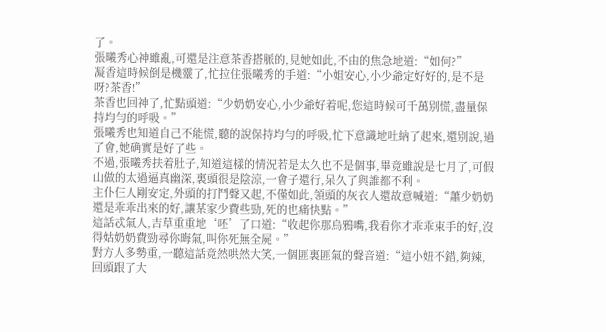了。
張曦秀心神雖亂,可還是注意茶香搭脈的,見她如此,不由的焦急地道:“如何?”
凝香這時候倒是機靈了,忙拉住張曦秀的手道:“小姐安心,小少爺定好好的,是不是呀?茶香!”
茶香也回神了,忙點頭道:“少奶奶安心,小少爺好着呢,您這時候可千萬别慌,盡量保持均勻的呼吸。”
張曦秀也知道自己不能慌,聽的說保持均勻的呼吸,忙下意識地吐納了起來,還别說,過了會,她确實是好了些。
不過,張曦秀扶着肚子,知道這樣的情況若是太久也不是個事,畢竟雖說是七月了,可假山做的太過逼真幽深,裏頭很是陰涼,一會子還行,呆久了與誰都不利。
主仆仨人剛安定,外頭的打鬥聲又起,不僅如此,領頭的灰衣人還故意喊道:“蕭少奶奶還是乖乖出來的好,讓某家少費些勁,死的也痛快點。”
這話忒氣人,吉草重重地‘呸’了口道:“收起你那烏鴉嘴,我看你才乖乖束手的好,沒得姑奶奶費勁尋你晦氣,叫你死無全屍。”
對方人多勢重,一聽這話竟然哄然大笑,一個匪裏匪氣的聲音道:“這小妞不錯,夠辣,回頭跟了大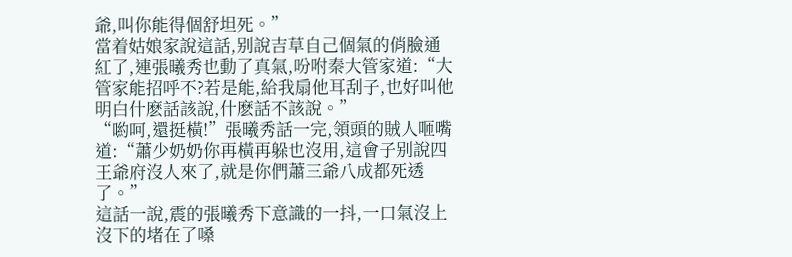爺,叫你能得個舒坦死。”
當着姑娘家說這話,别說吉草自己個氣的俏臉通紅了,連張曦秀也動了真氣,吩咐秦大管家道:“大管家能招呼不?若是能,給我扇他耳刮子,也好叫他明白什麽話該說,什麽話不該說。”
“喲呵,還挺橫!”張曦秀話一完,領頭的賊人咂嘴道:“蕭少奶奶你再橫再躲也沒用,這會子别說四王爺府沒人來了,就是你們蕭三爺八成都死透了。”
這話一說,震的張曦秀下意識的一抖,一口氣沒上沒下的堵在了嗓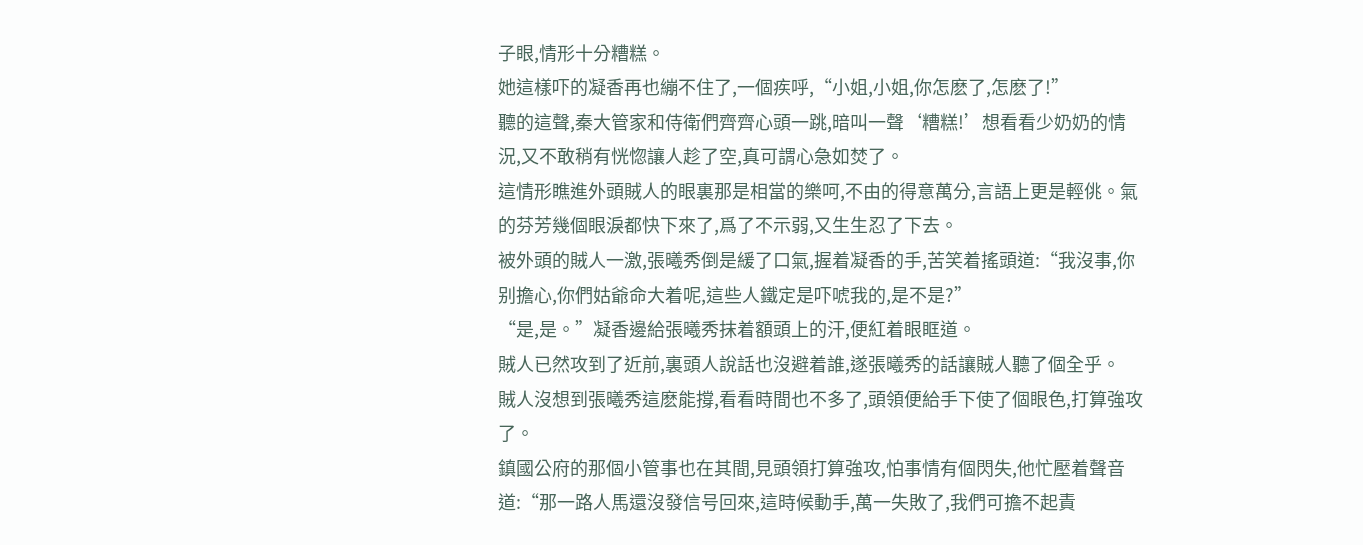子眼,情形十分糟糕。
她這樣吓的凝香再也繃不住了,一個疾呼,“小姐,小姐,你怎麽了,怎麽了!”
聽的這聲,秦大管家和侍衛們齊齊心頭一跳,暗叫一聲‘糟糕!’想看看少奶奶的情況,又不敢稍有恍惚讓人趁了空,真可謂心急如焚了。
這情形瞧進外頭賊人的眼裏那是相當的樂呵,不由的得意萬分,言語上更是輕佻。氣的芬芳幾個眼淚都快下來了,爲了不示弱,又生生忍了下去。
被外頭的賊人一激,張曦秀倒是緩了口氣,握着凝香的手,苦笑着搖頭道:“我沒事,你别擔心,你們姑爺命大着呢,這些人鐵定是吓唬我的,是不是?”
“是,是。”凝香邊給張曦秀抹着額頭上的汗,便紅着眼眶道。
賊人已然攻到了近前,裏頭人說話也沒避着誰,遂張曦秀的話讓賊人聽了個全乎。
賊人沒想到張曦秀這麽能撐,看看時間也不多了,頭領便給手下使了個眼色,打算強攻了。
鎮國公府的那個小管事也在其間,見頭領打算強攻,怕事情有個閃失,他忙壓着聲音道:“那一路人馬還沒發信号回來,這時候動手,萬一失敗了,我們可擔不起責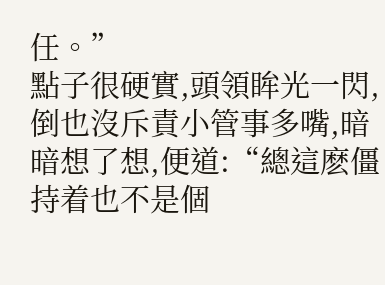任。”
點子很硬實,頭領眸光一閃,倒也沒斥責小管事多嘴,暗暗想了想,便道:“總這麽僵持着也不是個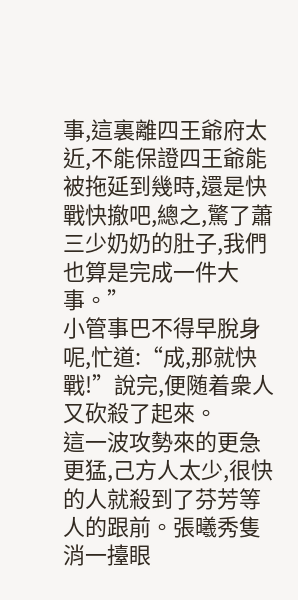事,這裏離四王爺府太近,不能保證四王爺能被拖延到幾時,還是快戰快撤吧,總之,驚了蕭三少奶奶的肚子,我們也算是完成一件大事。”
小管事巴不得早脫身呢,忙道:“成,那就快戰!”說完,便随着衆人又砍殺了起來。
這一波攻勢來的更急更猛,己方人太少,很快的人就殺到了芬芳等人的跟前。張曦秀隻消一擡眼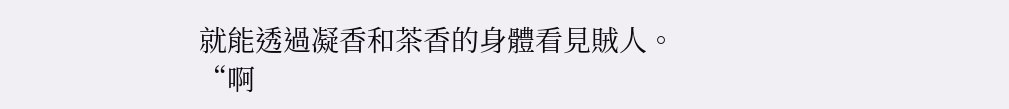就能透過凝香和茶香的身體看見賊人。
“啊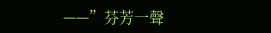——”芬芳一聲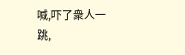喊,吓了衆人一跳,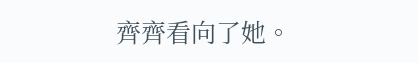齊齊看向了她。